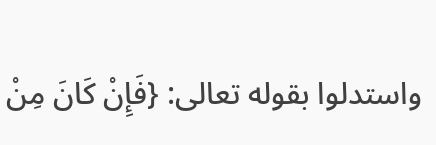واستدلوا بقوله تعالى: {فَإِنْ كَانَ مِنْ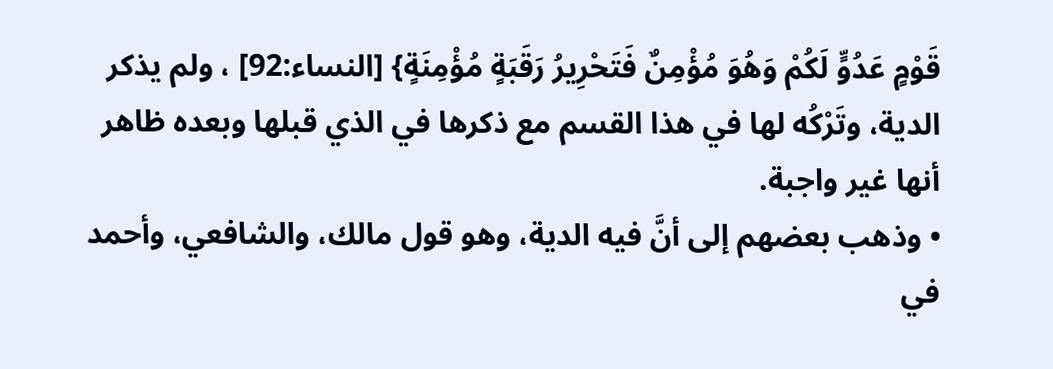قَوْمٍ عَدُوٍّ لَكُمْ وَهُوَ مُؤْمِنٌ فَتَحْرِيرُ رَقَبَةٍ مُؤْمِنَةٍ} [النساء:92] ، ولم يذكر الدية، وتَرْكُه لها في هذا القسم مع ذكرها في الذي قبلها وبعده ظاهر أنها غير واجبة.
• وذهب بعضهم إلى أنَّ فيه الدية، وهو قول مالك، والشافعي، وأحمد في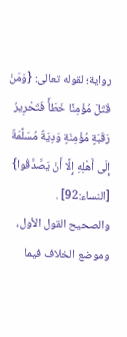رواية؛ لقوله تعالى: {وَمَنْ قَتَلَ مُؤْمِنًا خَطَأً فَتَحْرِيرُ رَقَبَةٍ مُؤْمِنَةٍ وَدِيَةٌ مُسَلَّمَةٌ إِلَى أَهْلِهِ إِلَّا أَنْ يَصَّدَّقُوا} [النساء:92] .
والصحيح القول الأول، وموضع الخلاف فيما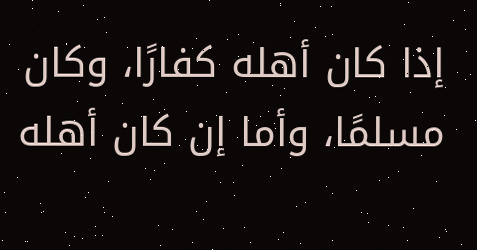إذا كان أهله كفارًا، وكان مسلمًا، وأما إن كان أهله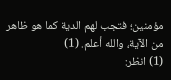مؤمنين؛ فتجب لهم الدية كما هو ظاهر من الآية، والله أعلم. (1)
(1) انظر: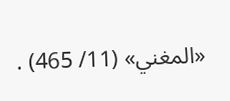«المغني» (11/ 465) .